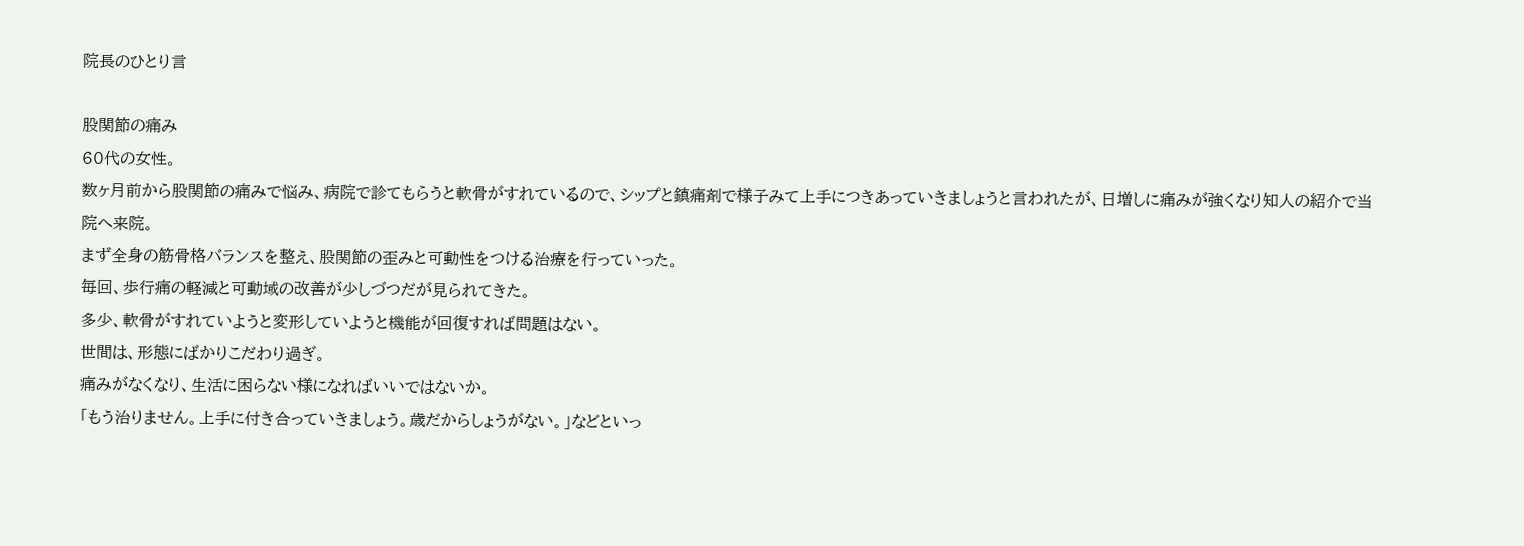院長のひとり言

股関節の痛み
60代の女性。
数ヶ月前から股関節の痛みで悩み、病院で診てもらうと軟骨がすれているので、シップと鎮痛剤で様子みて上手につきあっていきましょうと言われたが、日増しに痛みが強くなり知人の紹介で当院へ来院。
まず全身の筋骨格バランスを整え、股関節の歪みと可動性をつける治療を行っていった。
毎回、歩行痛の軽減と可動域の改善が少しづつだが見られてきた。
多少、軟骨がすれていようと変形していようと機能が回復すれば問題はない。
世間は、形態にばかりこだわり過ぎ。
痛みがなくなり、生活に困らない様になればいいではないか。
「もう治りません。上手に付き合っていきましょう。歳だからしょうがない。」などといっ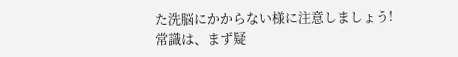た洗脳にかからない様に注意しましょう!
常識は、まず疑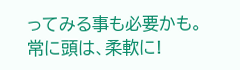ってみる事も必要かも。
常に頭は、柔軟に!